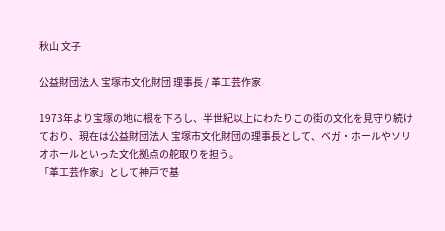秋山 文子

公益財団法人 宝塚市文化財団 理事長 / 革工芸作家

1973年より宝塚の地に根を下ろし、半世紀以上にわたりこの街の文化を見守り続けており、現在は公益財団法人 宝塚市文化財団の理事長として、ベガ・ホールやソリオホールといった文化拠点の舵取りを担う。
「革工芸作家」として神戸で基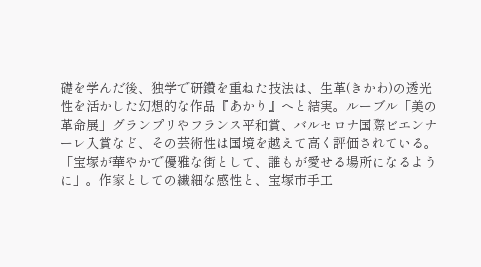礎を学んだ後、独学で研鑽を重ねた技法は、生革(きかわ)の透光性を活かした幻想的な作品『あかり』へと結実。ルーブル「美の革命展」グランプリやフランス平和賞、バルセロナ国際ビエンナーレ入賞など、その芸術性は国境を越えて高く評価されている。
「宝塚が華やかで優雅な街として、誰もが愛せる場所になるように」。作家としての繊細な感性と、宝塚市手工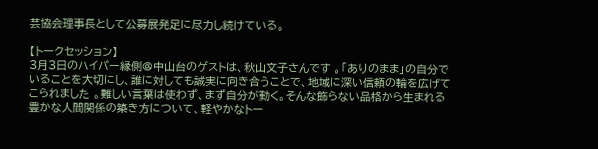芸協会理事長として公募展発足に尽力し続けている。

【トークセッション】
3月3日のハイパー縁側@中山台のゲストは、秋山文子さんです 。「ありのまま」の自分でいることを大切にし、誰に対しても誠実に向き合うことで、地域に深い信頼の輪を広げてこられました 。難しい言葉は使わず、まず自分が動く。そんな飾らない品格から生まれる豊かな人間関係の築き方について、軽やかなトー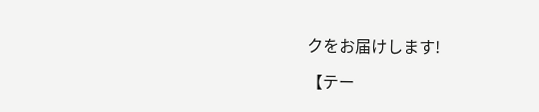クをお届けします!

【テー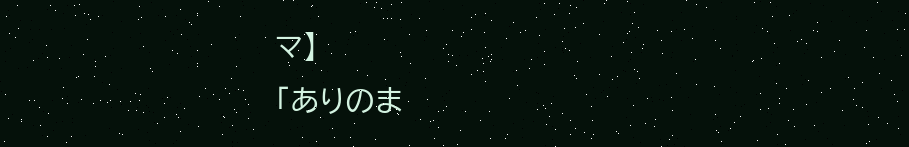マ】
「ありのま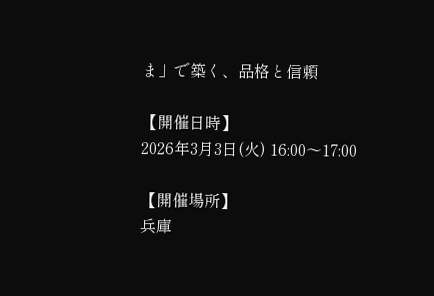ま」で築く、品格と信頼

【開催日時】
2026年3月3日(火) 16:00〜17:00

【開催場所】
兵庫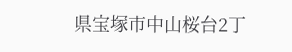県宝塚市中山桜台2丁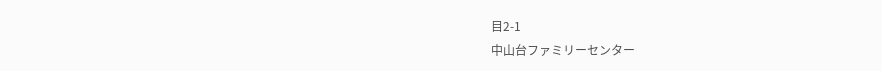目2-1
中山台ファミリーセンター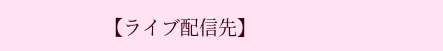【ライブ配信先】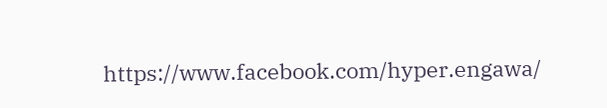https://www.facebook.com/hyper.engawa/